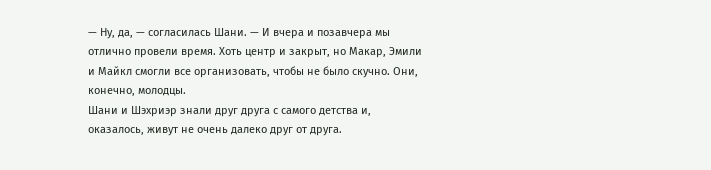— Ну, да, — согласилась Шани. — И вчера и позавчера мы отлично провели время. Хоть центр и закрыт, но Макар, Эмили и Майкл смогли все организовать, чтобы не было скучно. Они, конечно, молодцы.
Шани и Шэхриэр знали друг друга с самого детства и, оказалось, живут не очень далеко друг от друга.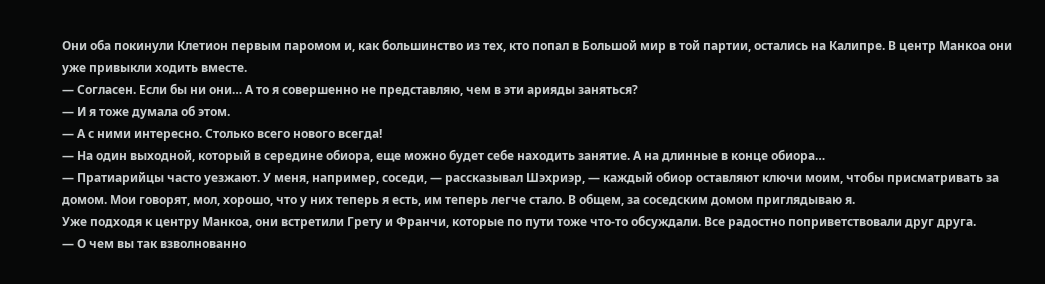Они оба покинули Клетион первым паромом и, как большинство из тех, кто попал в Большой мир в той партии, остались на Калипре. В центр Манкоа они уже привыкли ходить вместе.
— Согласен. Если бы ни они… А то я совершенно не представляю, чем в эти арияды заняться?
— И я тоже думала об этом.
— А с ними интересно. Столько всего нового всегда!
— На один выходной, который в середине обиора, еще можно будет себе находить занятие. А на длинные в конце обиора…
— Пратиарийцы часто уезжают. У меня, например, соседи, — рассказывал Шэхриэр, — каждый обиор оставляют ключи моим, чтобы присматривать за домом. Мои говорят, мол, хорошо, что у них теперь я есть, им теперь легче стало. В общем, за соседским домом приглядываю я.
Уже подходя к центру Манкоа, они встретили Грету и Франчи, которые по пути тоже что-то обсуждали. Все радостно поприветствовали друг друга.
— О чем вы так взволнованно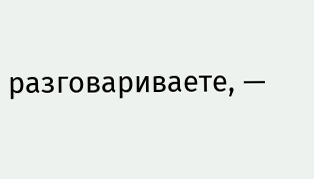разговариваете, —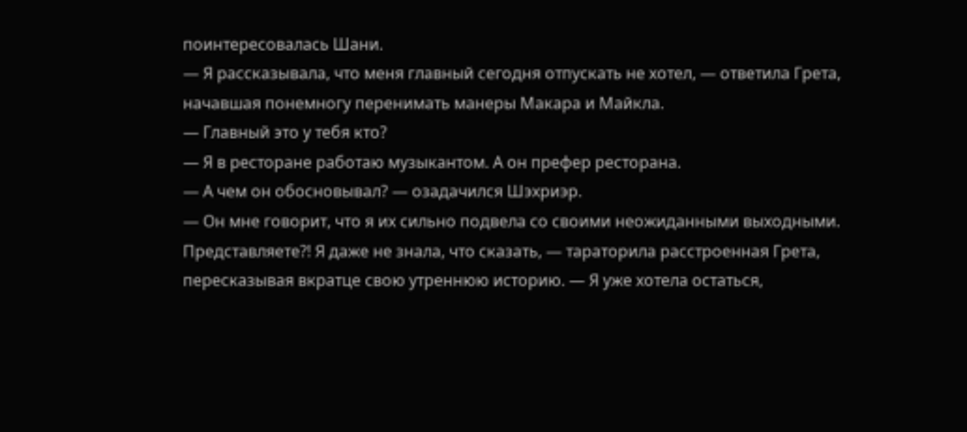поинтересовалась Шани.
— Я рассказывала, что меня главный сегодня отпускать не хотел, — ответила Грета, начавшая понемногу перенимать манеры Макара и Майкла.
— Главный это у тебя кто?
— Я в ресторане работаю музыкантом. А он префер ресторана.
— А чем он обосновывал? — озадачился Шэхриэр.
— Он мне говорит, что я их сильно подвела со своими неожиданными выходными. Представляете?! Я даже не знала, что сказать, — тараторила расстроенная Грета, пересказывая вкратце свою утреннюю историю. — Я уже хотела остаться,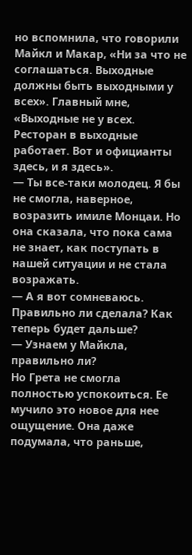но вспомнила, что говорили Майкл и Макар, «Ни за что не соглашаться. Выходные должны быть выходными у всех». Главный мне, «Выходные не у всех. Ресторан в выходные работает. Вот и официанты здесь, и я здесь».
— Ты все-таки молодец. Я бы не смогла, наверное, возразить имиле Монцаи. Но она сказала, что пока сама не знает, как поступать в нашей ситуации и не стала возражать.
— А я вот сомневаюсь. Правильно ли сделала? Как теперь будет дальше?
— Узнаем у Майкла, правильно ли?
Но Грета не смогла полностью успокоиться. Ее мучило это новое для нее ощущение. Она даже подумала, что раньше,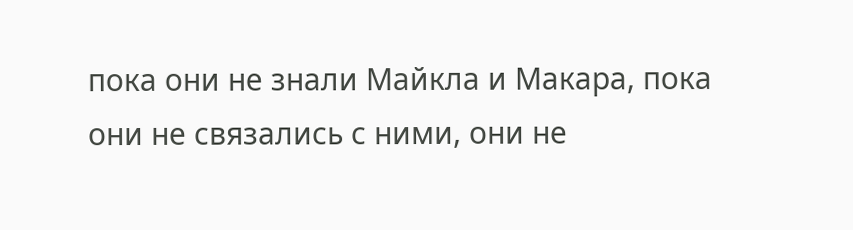пока они не знали Майкла и Макара, пока они не связались с ними, они не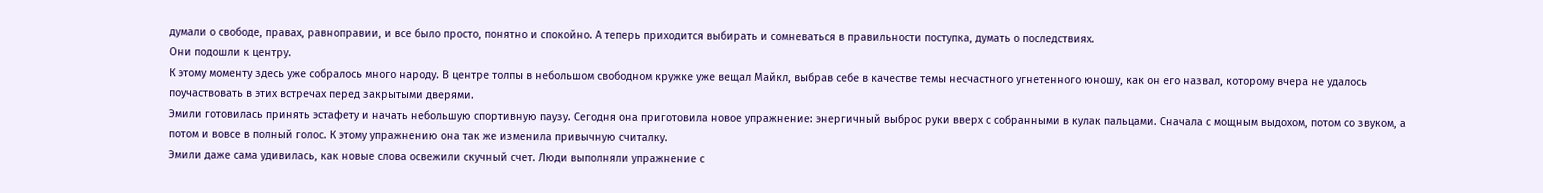думали о свободе, правах, равноправии, и все было просто, понятно и спокойно. А теперь приходится выбирать и сомневаться в правильности поступка, думать о последствиях.
Они подошли к центру.
К этому моменту здесь уже собралось много народу. В центре толпы в небольшом свободном кружке уже вещал Майкл, выбрав себе в качестве темы несчастного угнетенного юношу, как он его назвал, которому вчера не удалось поучаствовать в этих встречах перед закрытыми дверями.
Эмили готовилась принять эстафету и начать небольшую спортивную паузу. Сегодня она приготовила новое упражнение: энергичный выброс руки вверх с собранными в кулак пальцами. Сначала с мощным выдохом, потом со звуком, а потом и вовсе в полный голос. К этому упражнению она так же изменила привычную считалку.
Эмили даже сама удивилась, как новые слова освежили скучный счет. Люди выполняли упражнение с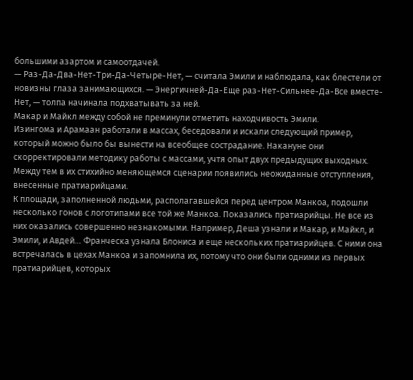большими азартом и самоотдачей.
— Раз-Да-Два-Нет-Три-Да-Четыре-Нет, — считала Эмили и наблюдала, как блестели от новизны глаза занимающихся. — Энергичней-Да-Еще раз-Нет-Сильнее-Да-Все вместе-Нет, — толпа начинала подхватывать за ней.
Макар и Майкл между собой не преминули отметить находчивость Эмили.
Изингома и Арамаан работали в массах, беседовали и искали следующий пример, который можно было бы вынести на всеобщее сострадание. Накануне они скорректировали методику работы с массами, учтя опыт двух предыдущих выходных.
Между тем в их стихийно меняющемся сценарии появились неожиданные отступления, внесенные пратиарийцами.
К площади, заполненной людьми, располагавшейся перед центром Манкоа, подошли несколько гонов с логотипами все той же Манкоа. Показались пратиарийцы. Не все из них оказались совершенно незнакомыми. Например, Деша узнали и Макар, и Майкл, и Эмили, и Авдей… Франческа узнала Блониса и еще нескольких пратиарийцев. С ними она встречалась в цехах Манкоа и запомнила их, потому что они были одними из первых пратиарийцев, которых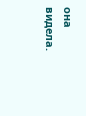она видела.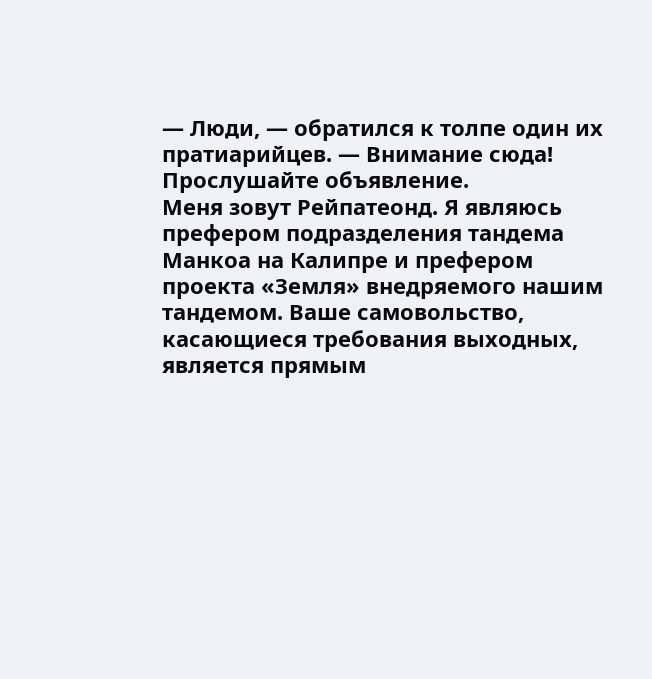— Люди, — обратился к толпе один их пратиарийцев. — Внимание сюда! Прослушайте объявление.
Меня зовут Рейпатеонд. Я являюсь префером подразделения тандема Манкоа на Калипре и префером проекта «Земля» внедряемого нашим тандемом. Ваше самовольство, касающиеся требования выходных, является прямым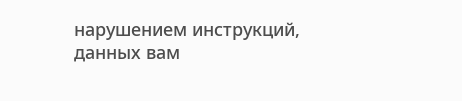нарушением инструкций, данных вам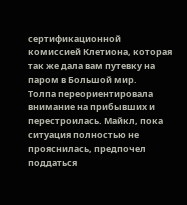сертификационной комиссией Клетиона, которая так же дала вам путевку на паром в Большой мир.
Толпа переориентировала внимание на прибывших и перестроилась. Майкл, пока ситуация полностью не прояснилась, предпочел поддаться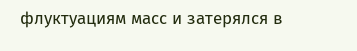флуктуациям масс и затерялся в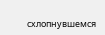схлопнувшемся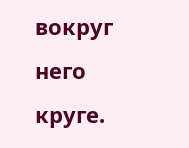вокруг него круге.